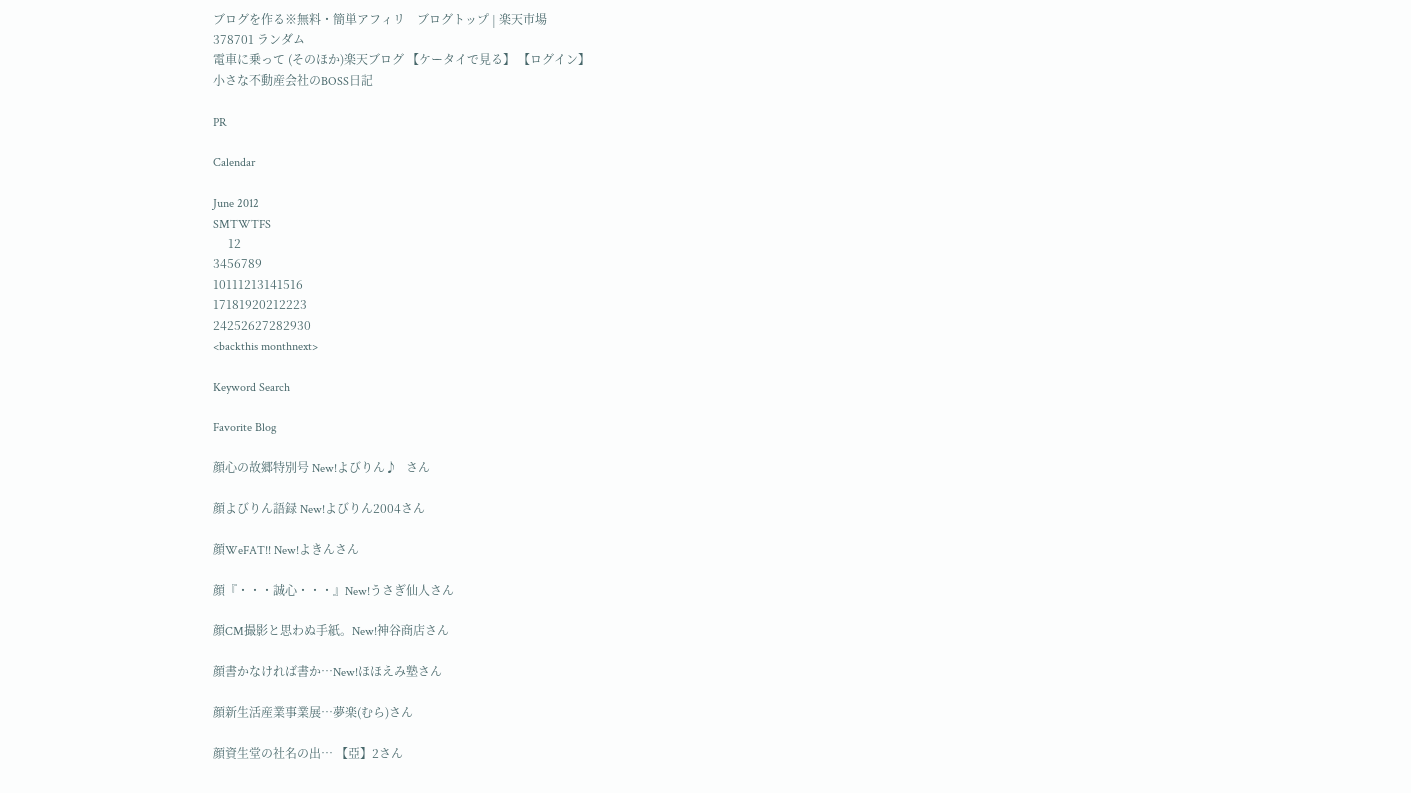ブログを作る※無料・簡単アフィリ    ブログトップ | 楽天市場
378701 ランダム
電車に乗って (そのほか)楽天ブログ 【ケータイで見る】 【ログイン】
小さな不動産会社のBOSS日記

PR

Calendar

June 2012
SMTWTFS
     12
3456789
10111213141516
17181920212223
24252627282930
<backthis monthnext>

Keyword Search

Favorite Blog

顔心の故郷特別号 New!よびりん♪   さん

顔よびりん語録 New!よびりん2004さん

顔WeFAT!! New!よきんさん

顔『・・・誠心・・・』New!うさぎ仙人さん

顔CM撮影と思わぬ手紙。New!神谷商店さん

顔書かなければ書か…New!ほほえみ塾さん

顔新生活産業事業展…夢楽(むら)さん

顔資生堂の社名の出… 【亞】2さん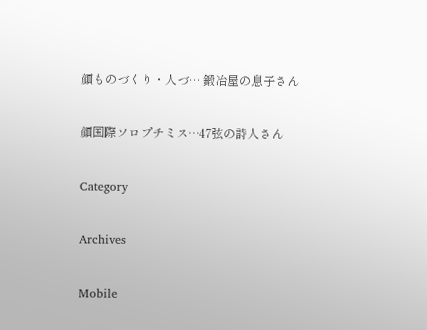顔ものづくり・人づ… 鍛冶屋の息子さん

顔国際ソロプチミス…47弦の詩人さん

Category

Archives

Mobile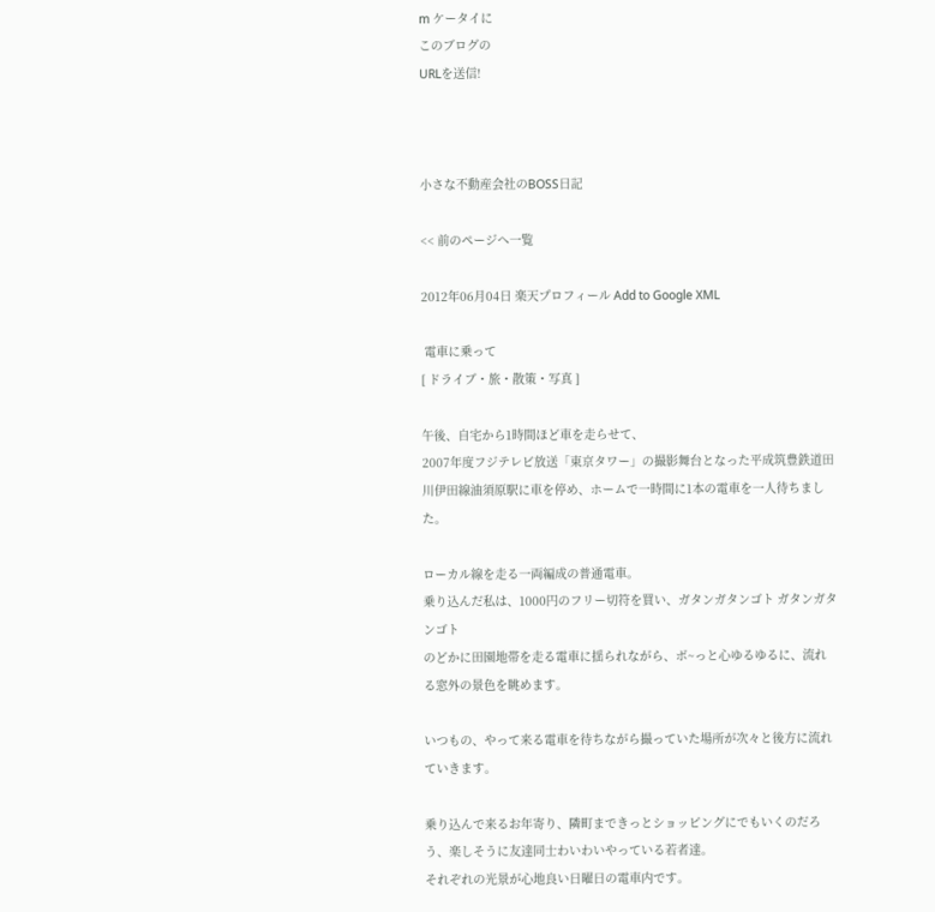m ケータイに
このブログの
URLを送信!



小さな不動産会社のBOSS日記

<< 前のページへ一覧

2012年06月04日 楽天プロフィール Add to Google XML

 電車に乗って
[ ドライブ・旅・散策・写真 ]

午後、自宅から1時間ほど車を走らせて、
2007年度フジテレビ放送「東京タワー」の撮影舞台となった平成筑豊鉄道田川伊田線油須原駅に車を停め、ホームで一時間に1本の電車を一人待ちました。

ローカル線を走る一両編成の普通電車。
乗り込んだ私は、1000円のフリー切符を買い、ガタンガタンゴト ガタンガタンゴト
のどかに田園地帯を走る電車に揺られながら、ボ~っと心ゆるゆるに、流れる窓外の景色を眺めます。

いつもの、やって来る電車を待ちながら撮っていた場所が次々と後方に流れていきます。

乗り込んで来るお年寄り、隣町まできっとショッピングにでもいくのだろう、楽しそうに友達同士わいわいやっている若者達。
それぞれの光景が心地良い日曜日の電車内です。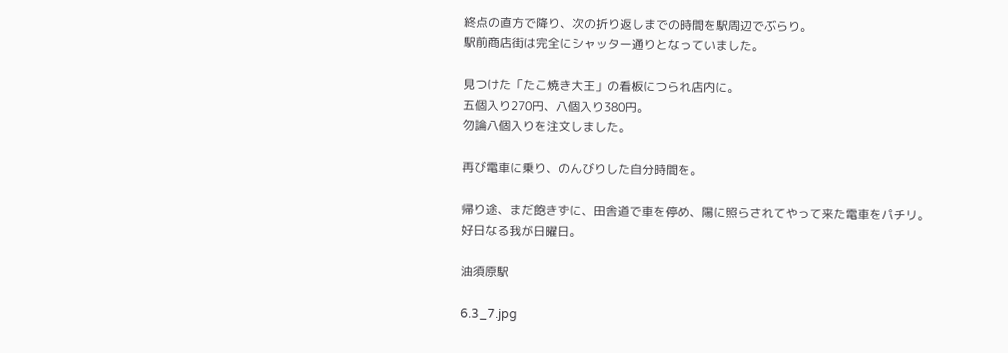終点の直方で降り、次の折り返しまでの時間を駅周辺でぶらり。
駅前商店街は完全にシャッター通りとなっていました。

見つけた「たこ焼き大王」の看板につられ店内に。
五個入り270円、八個入り380円。
勿論八個入りを注文しました。

再び電車に乗り、のんびりした自分時間を。

帰り途、まだ飽きずに、田舎道で車を停め、陽に照らされてやって来た電車をパチリ。
好日なる我が日曜日。

油須原駅

6.3_7.jpg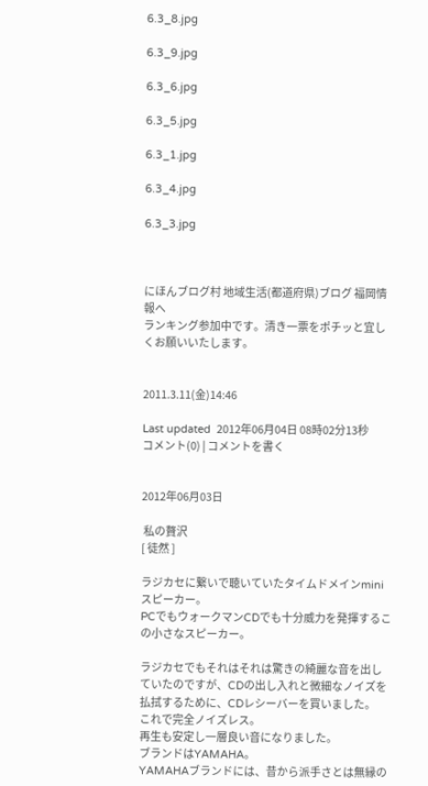6.3_8.jpg

6.3_9.jpg

6.3_6.jpg

6.3_5.jpg

6.3_1.jpg

6.3_4.jpg

6.3_3.jpg



にほんブログ村 地域生活(都道府県)ブログ 福岡情報へ
ランキング参加中です。清き一票をポチッと宜しくお願いいたします。


2011.3.11(金)14:46

Last updated  2012年06月04日 08時02分13秒
コメント(0) | コメントを書く


2012年06月03日

 私の贅沢
[ 徒然 ]

ラジカセに繋いで聴いていたタイムドメインminiスピーカー。
PCでもウォークマンCDでも十分威力を発揮するこの小さなスピーカー。

ラジカセでもそれはそれは驚きの綺麗な音を出していたのですが、CDの出し入れと微細なノイズを払拭するために、CDレシーバーを買いました。
これで完全ノイズレス。
再生も安定し一層良い音になりました。
ブランドはYAMAHA。
YAMAHAブランドには、昔から派手さとは無縁の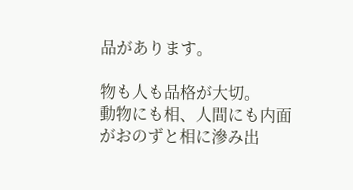品があります。

物も人も品格が大切。
動物にも相、人間にも内面がおのずと相に滲み出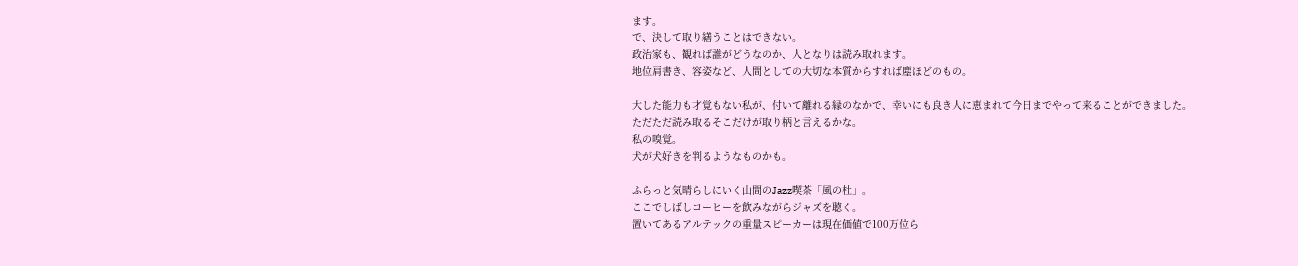ます。
で、決して取り繕うことはできない。
政治家も、観れば誰がどうなのか、人となりは読み取れます。
地位肩書き、容姿など、人間としての大切な本質からすれば塵ほどのもの。

大した能力も才覚もない私が、付いて離れる縁のなかで、幸いにも良き人に恵まれて今日までやって来ることができました。
ただただ読み取るそこだけが取り柄と言えるかな。
私の嗅覚。
犬が犬好きを判るようなものかも。

ふらっと気晴らしにいく山間のJazz喫茶「風の杜」。
ここでしばしコーヒーを飲みながらジャズを聴く。
置いてあるアルテックの重量スピーカーは現在価値で100万位ら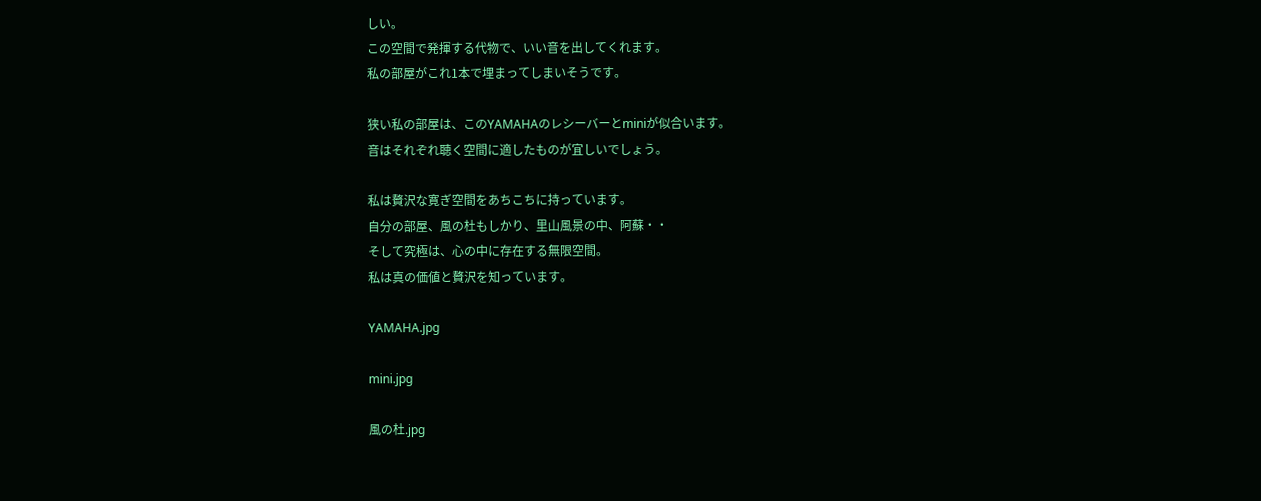しい。
この空間で発揮する代物で、いい音を出してくれます。
私の部屋がこれ1本で埋まってしまいそうです。

狭い私の部屋は、このYAMAHAのレシーバーとminiが似合います。
音はそれぞれ聴く空間に適したものが宜しいでしょう。

私は贅沢な寛ぎ空間をあちこちに持っています。
自分の部屋、風の杜もしかり、里山風景の中、阿蘇・・
そして究極は、心の中に存在する無限空間。
私は真の価値と贅沢を知っています。

YAMAHA.jpg

mini.jpg

風の杜.jpg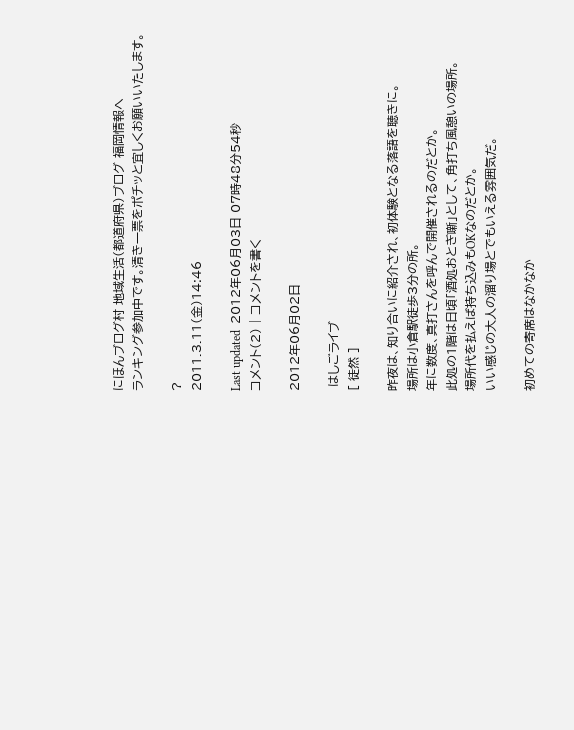にほんブログ村 地域生活(都道府県)ブログ 福岡情報へ
ランキング参加中です。清き一票をポチッと宜しくお願いいたします。

?
2011.3.11(金)14:46

Last updated  2012年06月03日 07時48分54秒
コメント(2) | コメントを書く

2012年06月02日

 はしごライブ
[ 徒然 ]

昨夜は、知り合いに紹介され、初体験となる落語を聴きに。
場所は小倉駅徒歩3分の所。
年に数度、真打さんを呼んで開催されるのだとか。
此処の1階は日頃「酒処おとぎ噺」として、角打ち風憩いの場所。
場所代を払えば持ち込みもOKなのだとか。
いい感じの大人の溜り場とでもいえる雰囲気だ。

初めての寄席はなかなか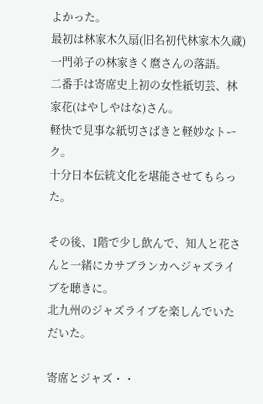よかった。
最初は林家木久扇(旧名初代林家木久蔵)一門弟子の林家きく麿さんの落語。
二番手は寄席史上初の女性紙切芸、林家花(はやしやはな)さん。
軽快で見事な紙切さばきと軽妙なトーク。
十分日本伝統文化を堪能させてもらった。

その後、1階で少し飲んで、知人と花さんと一緒にカサブランカへジャズライブを聴きに。
北九州のジャズライブを楽しんでいただいた。

寄席とジャズ・・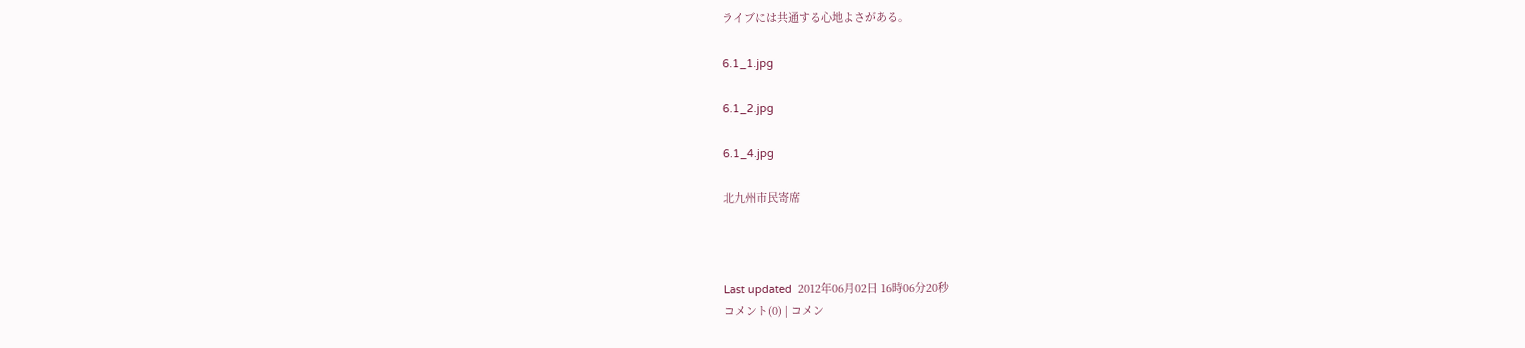ライブには共通する心地よさがある。

6.1_1.jpg

6.1_2.jpg

6.1_4.jpg

北九州市民寄席



Last updated  2012年06月02日 16時06分20秒
コメント(0) | コメン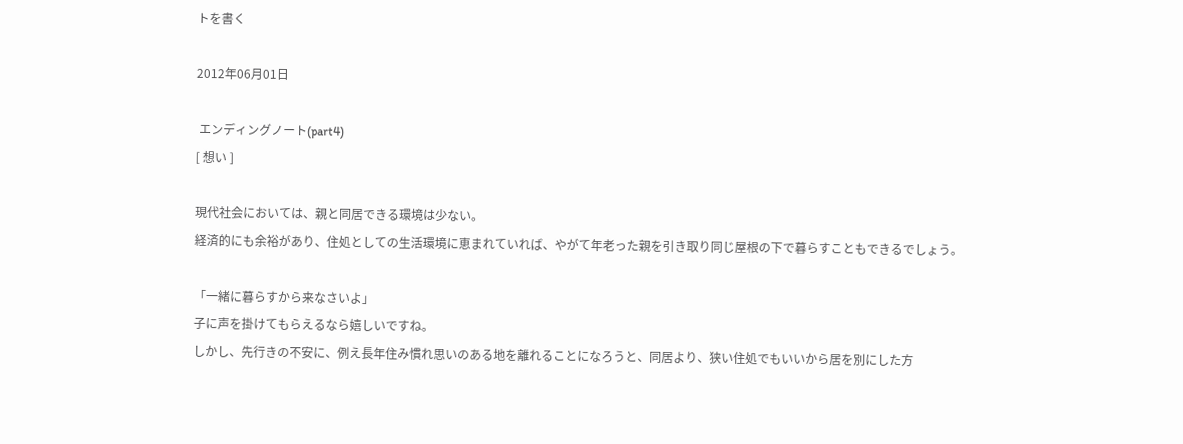トを書く

2012年06月01日

 エンディングノート(part4)
[ 想い ]

現代社会においては、親と同居できる環境は少ない。
経済的にも余裕があり、住処としての生活環境に恵まれていれば、やがて年老った親を引き取り同じ屋根の下で暮らすこともできるでしょう。

「一緒に暮らすから来なさいよ」
子に声を掛けてもらえるなら嬉しいですね。
しかし、先行きの不安に、例え長年住み慣れ思いのある地を離れることになろうと、同居より、狭い住処でもいいから居を別にした方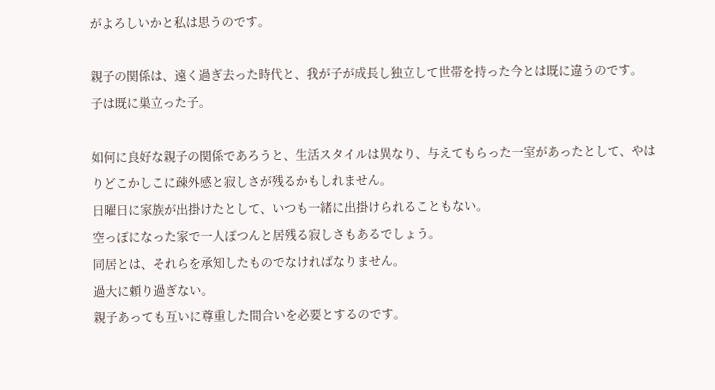がよろしいかと私は思うのです。

親子の関係は、遠く過ぎ去った時代と、我が子が成長し独立して世帯を持った今とは既に違うのです。
子は既に巣立った子。

如何に良好な親子の関係であろうと、生活スタイルは異なり、与えてもらった一室があったとして、やはりどこかしこに疎外感と寂しさが残るかもしれません。
日曜日に家族が出掛けたとして、いつも一緒に出掛けられることもない。
空っぽになった家で一人ぽつんと居残る寂しさもあるでしょう。
同居とは、それらを承知したものでなければなりません。
過大に頼り過ぎない。
親子あっても互いに尊重した間合いを必要とするのです。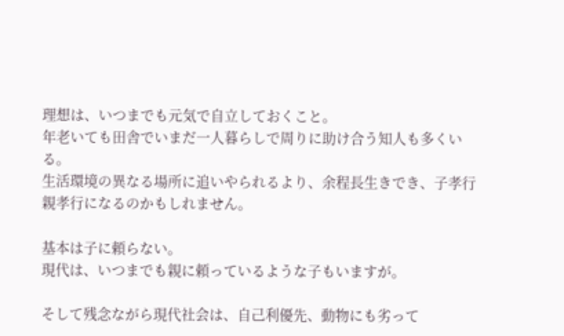理想は、いつまでも元気で自立しておくこと。
年老いても田舎でいまだ一人暮らしで周りに助け合う知人も多くいる。
生活環境の異なる場所に追いやられるより、余程長生きでき、子孝行親孝行になるのかもしれません。

基本は子に頼らない。
現代は、いつまでも親に頼っているような子もいますが。

そして残念ながら現代社会は、自己利優先、動物にも劣って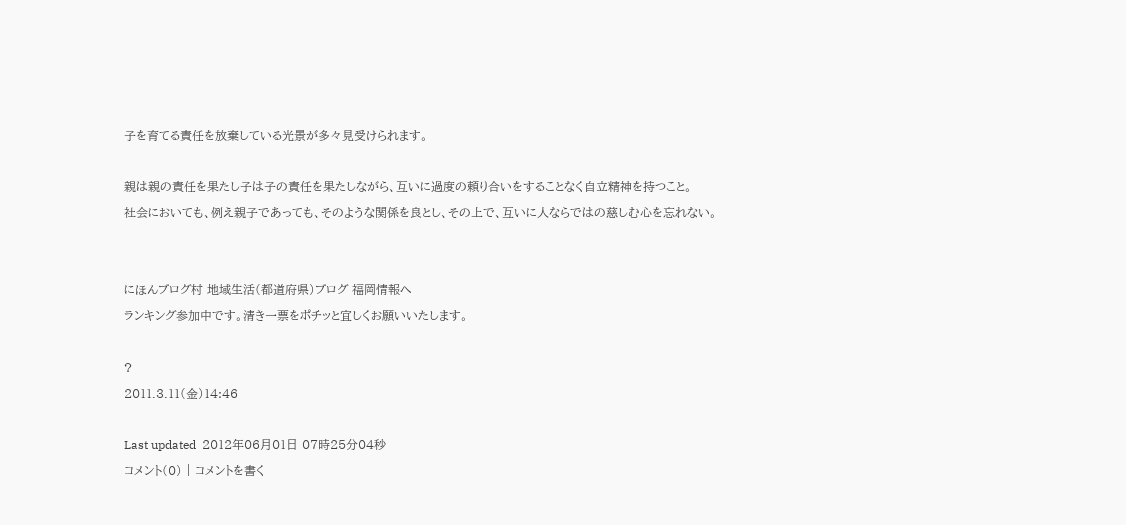子を育てる責任を放棄している光景が多々見受けられます。

親は親の責任を果たし子は子の責任を果たしながら、互いに過度の頼り合いをすることなく自立精神を持つこと。
社会においても、例え親子であっても、そのような関係を良とし、その上で、互いに人ならではの慈しむ心を忘れない。


にほんブログ村 地域生活(都道府県)ブログ 福岡情報へ
ランキング参加中です。清き一票をポチッと宜しくお願いいたします。

?
2011.3.11(金)14:46

Last updated  2012年06月01日 07時25分04秒
コメント(0) | コメントを書く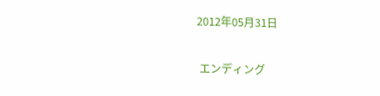2012年05月31日

 エンディング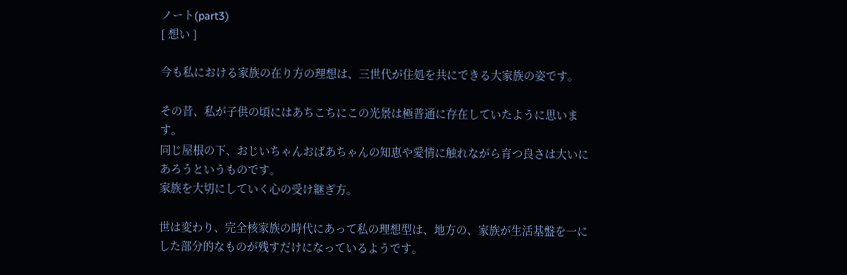ノート(part3)
[ 想い ]

今も私における家族の在り方の理想は、三世代が住処を共にできる大家族の姿です。

その昔、私が子供の頃にはあちこちにこの光景は極普通に存在していたように思います。
同じ屋根の下、おじいちゃんおばあちゃんの知恵や愛情に触れながら育つ良さは大いにあろうというものです。
家族を大切にしていく心の受け継ぎ方。

世は変わり、完全核家族の時代にあって私の理想型は、地方の、家族が生活基盤を一にした部分的なものが残すだけになっているようです。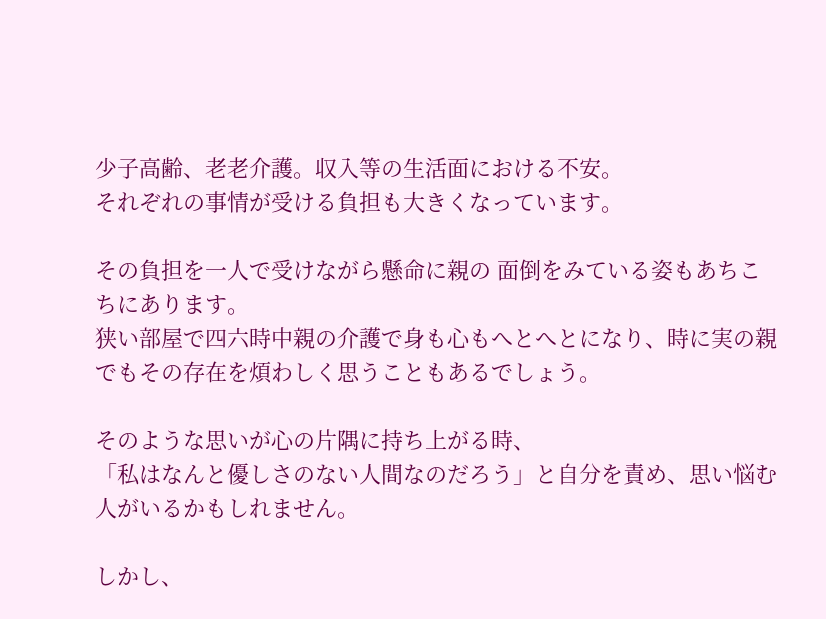少子高齢、老老介護。収入等の生活面における不安。
それぞれの事情が受ける負担も大きくなっています。

その負担を一人で受けながら懸命に親の 面倒をみている姿もあちこちにあります。
狭い部屋で四六時中親の介護で身も心もへとへとになり、時に実の親でもその存在を煩わしく思うこともあるでしょう。

そのような思いが心の片隅に持ち上がる時、
「私はなんと優しさのない人間なのだろう」と自分を責め、思い悩む人がいるかもしれません。

しかし、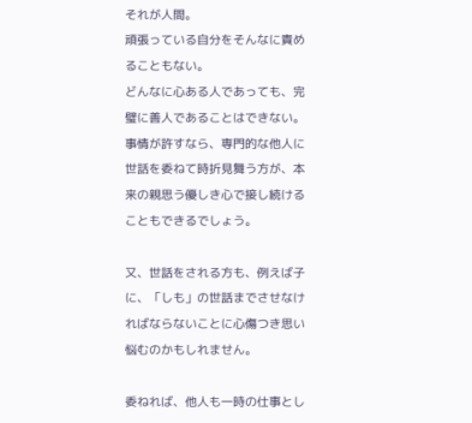それが人間。
頑張っている自分をそんなに責めることもない。
どんなに心ある人であっても、完璧に善人であることはできない。
事情が許すなら、専門的な他人に世話を委ねて時折見舞う方が、本来の親思う優しき心で接し続けることもできるでしょう。

又、世話をされる方も、例えば子に、「しも」の世話までさせなければならないことに心傷つき思い悩むのかもしれません。

委ねれば、他人も一時の仕事とし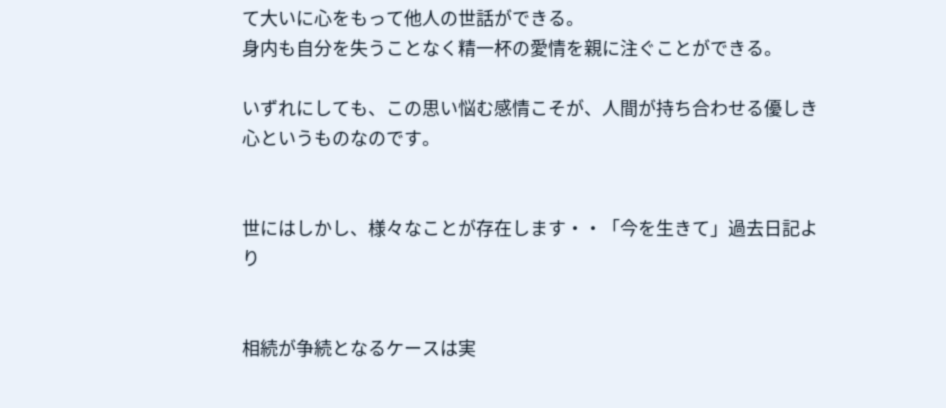て大いに心をもって他人の世話ができる。
身内も自分を失うことなく精一杯の愛情を親に注ぐことができる。

いずれにしても、この思い悩む感情こそが、人間が持ち合わせる優しき心というものなのです。


世にはしかし、様々なことが存在します・・「今を生きて」過去日記より


相続が争続となるケースは実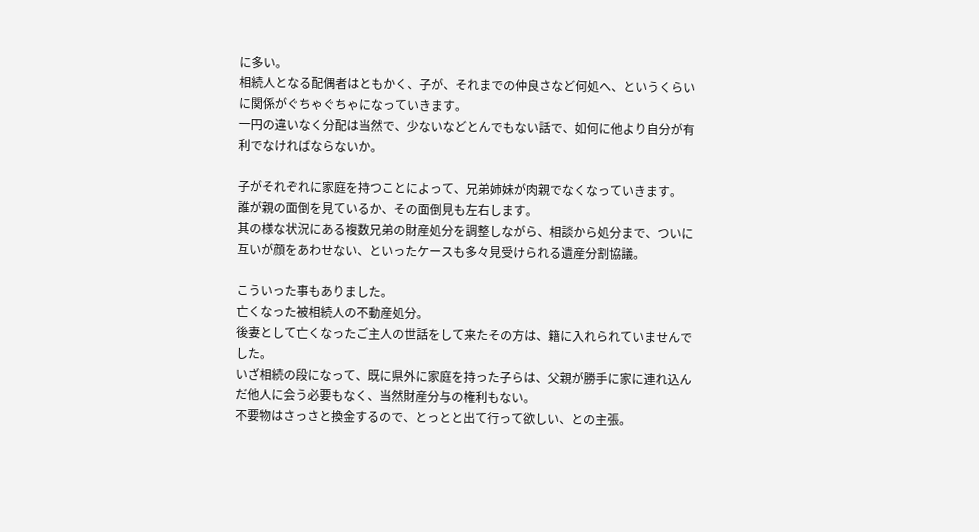に多い。
相続人となる配偶者はともかく、子が、それまでの仲良さなど何処へ、というくらいに関係がぐちゃぐちゃになっていきます。
一円の違いなく分配は当然で、少ないなどとんでもない話で、如何に他より自分が有利でなければならないか。

子がそれぞれに家庭を持つことによって、兄弟姉妹が肉親でなくなっていきます。
誰が親の面倒を見ているか、その面倒見も左右します。
其の様な状況にある複数兄弟の財産処分を調整しながら、相談から処分まで、ついに互いが顔をあわせない、といったケースも多々見受けられる遺産分割協議。

こういった事もありました。
亡くなった被相続人の不動産処分。
後妻として亡くなったご主人の世話をして来たその方は、籍に入れられていませんでした。
いざ相続の段になって、既に県外に家庭を持った子らは、父親が勝手に家に連れ込んだ他人に会う必要もなく、当然財産分与の権利もない。
不要物はさっさと換金するので、とっとと出て行って欲しい、との主張。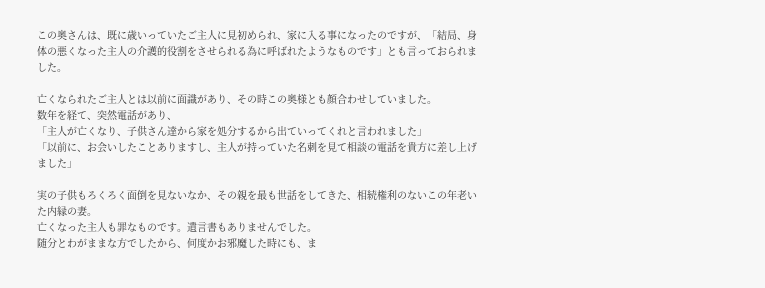この奥さんは、既に歳いっていたご主人に見初められ、家に入る事になったのですが、「結局、身体の悪くなった主人の介護的役割をさせられる為に呼ばれたようなものです」とも言っておられました。

亡くなられたご主人とは以前に面識があり、その時この奥様とも顔合わせしていました。
数年を経て、突然電話があり、
「主人が亡くなり、子供さん達から家を処分するから出ていってくれと言われました」
「以前に、お会いしたことありますし、主人が持っていた名刺を見て相談の電話を貴方に差し上げました」

実の子供もろくろく面倒を見ないなか、その親を最も世話をしてきた、相続権利のないこの年老いた内縁の妻。
亡くなった主人も罪なものです。遺言書もありませんでした。
随分とわがままな方でしたから、何度かお邪魔した時にも、ま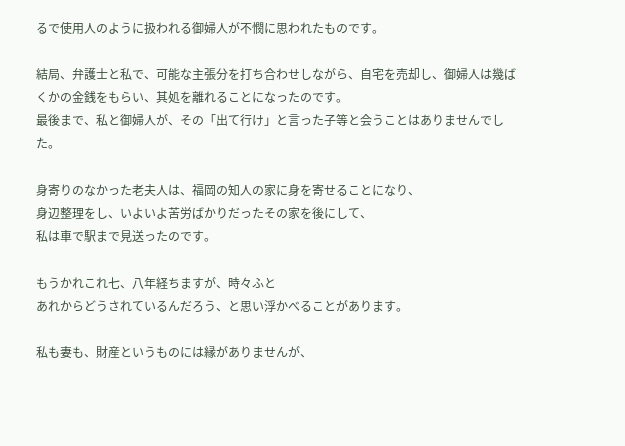るで使用人のように扱われる御婦人が不憫に思われたものです。

結局、弁護士と私で、可能な主張分を打ち合わせしながら、自宅を売却し、御婦人は幾ばくかの金銭をもらい、其処を離れることになったのです。
最後まで、私と御婦人が、その「出て行け」と言った子等と会うことはありませんでした。

身寄りのなかった老夫人は、福岡の知人の家に身を寄せることになり、
身辺整理をし、いよいよ苦労ばかりだったその家を後にして、
私は車で駅まで見送ったのです。

もうかれこれ七、八年経ちますが、時々ふと
あれからどうされているんだろう、と思い浮かべることがあります。

私も妻も、財産というものには縁がありませんが、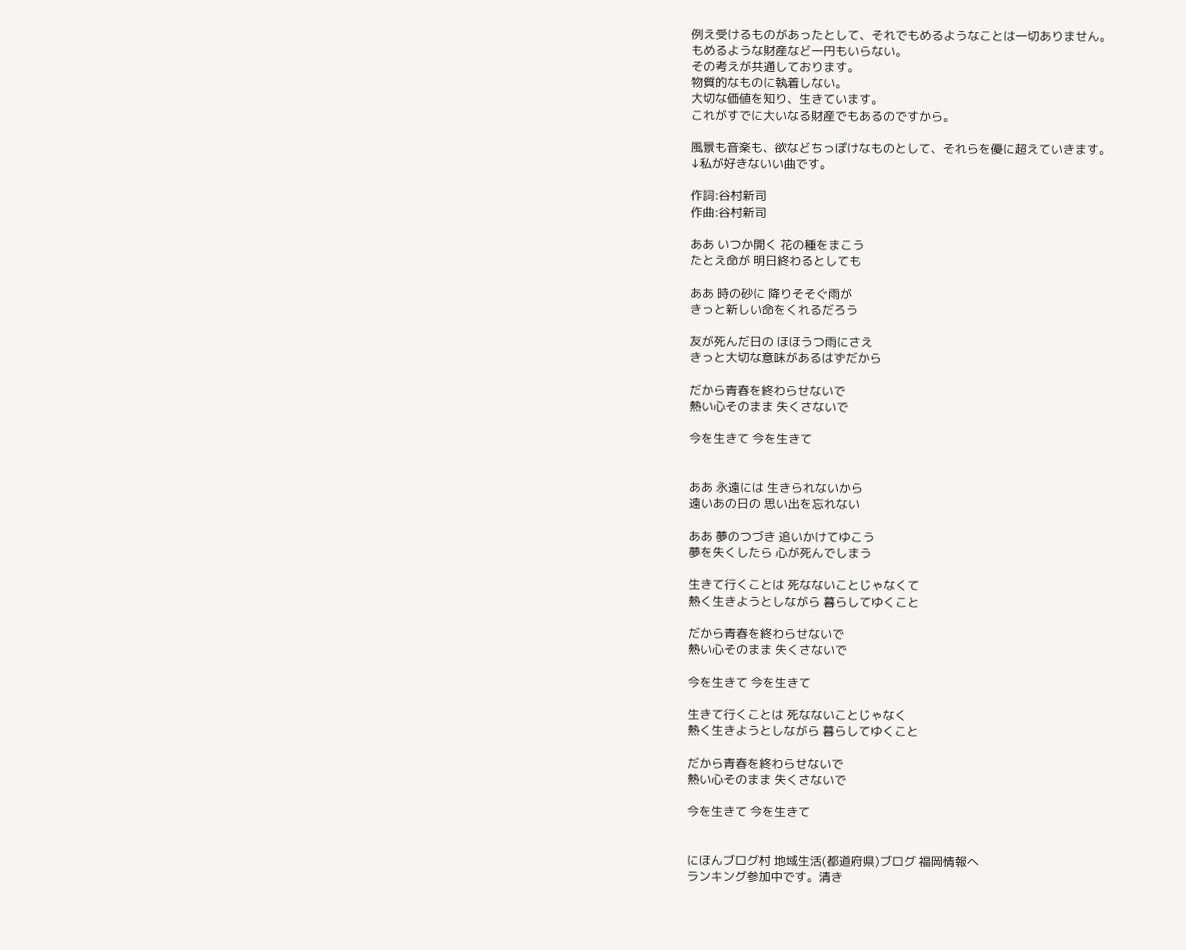例え受けるものがあったとして、それでもめるようなことは一切ありません。
もめるような財産など一円もいらない。
その考えが共通しております。
物質的なものに執着しない。
大切な価値を知り、生きています。
これがすでに大いなる財産でもあるのですから。

風景も音楽も、欲などちっぽけなものとして、それらを優に超えていきます。
↓私が好きないい曲です。

作詞:谷村新司
作曲:谷村新司

ああ いつか開く 花の種をまこう
たとえ命が 明日終わるとしても

ああ 時の砂に 降りそそぐ雨が
きっと新しい命をくれるだろう

友が死んだ日の ほほうつ雨にさえ
きっと大切な意味があるはずだから

だから青春を終わらせないで
熱い心そのまま 失くさないで

今を生きて 今を生きて


ああ 永遠には 生きられないから
遠いあの日の 思い出を忘れない

ああ 夢のつづき 追いかけてゆこう
夢を失くしたら 心が死んでしまう

生きて行くことは 死なないことじゃなくて
熱く生きようとしながら 暮らしてゆくこと

だから青春を終わらせないで
熱い心そのまま 失くさないで

今を生きて 今を生きて

生きて行くことは 死なないことじゃなく
熱く生きようとしながら 暮らしてゆくこと

だから青春を終わらせないで
熱い心そのまま 失くさないで

今を生きて 今を生きて


にほんブログ村 地域生活(都道府県)ブログ 福岡情報へ
ランキング参加中です。清き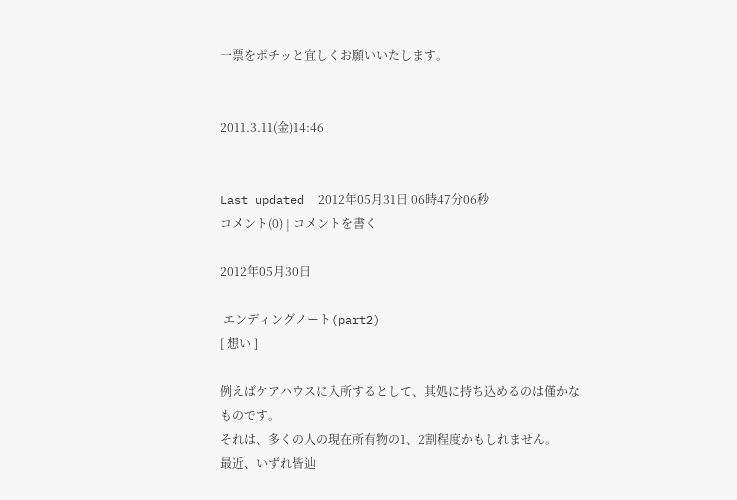一票をポチッと宜しくお願いいたします。


2011.3.11(金)14:46


Last updated  2012年05月31日 06時47分06秒
コメント(0) | コメントを書く

2012年05月30日

 エンディングノート(part2)
[ 想い ]

例えばケアハウスに入所するとして、其処に持ち込めるのは僅かなものです。
それは、多くの人の現在所有物の1、2割程度かもしれません。
最近、いずれ皆辿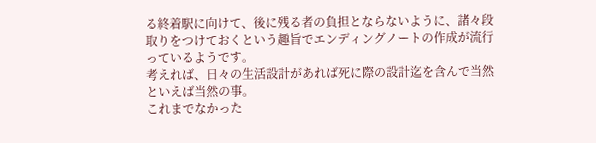る終着駅に向けて、後に残る者の負担とならないように、諸々段取りをつけておくという趣旨でエンディングノートの作成が流行っているようです。
考えれば、日々の生活設計があれば死に際の設計迄を含んで当然といえば当然の事。
これまでなかった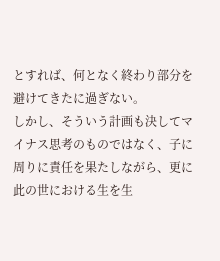とすれば、何となく終わり部分を避けてきたに過ぎない。
しかし、そういう計画も決してマイナス思考のものではなく、子に周りに責任を果たしながら、更に此の世における生を生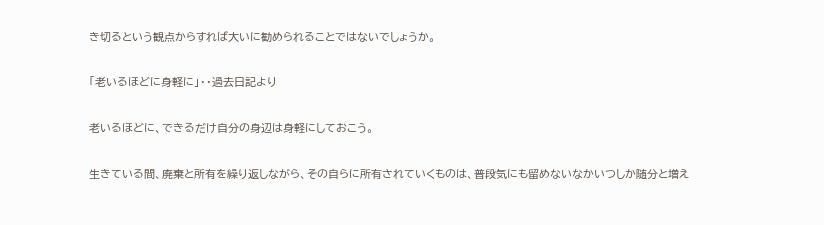き切るという観点からすれば大いに勧められることではないでしょうか。

「老いるほどに身軽に」・・過去日記より

老いるほどに、できるだけ自分の身辺は身軽にしておこう。

生きている間、廃棄と所有を繰り返しながら、その自らに所有されていくものは、普段気にも留めないなかいつしか随分と増え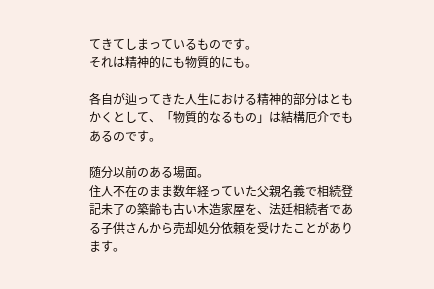てきてしまっているものです。
それは精神的にも物質的にも。

各自が辿ってきた人生における精神的部分はともかくとして、「物質的なるもの」は結構厄介でもあるのです。

随分以前のある場面。
住人不在のまま数年経っていた父親名義で相続登記未了の築齢も古い木造家屋を、法廷相続者である子供さんから売却処分依頼を受けたことがあります。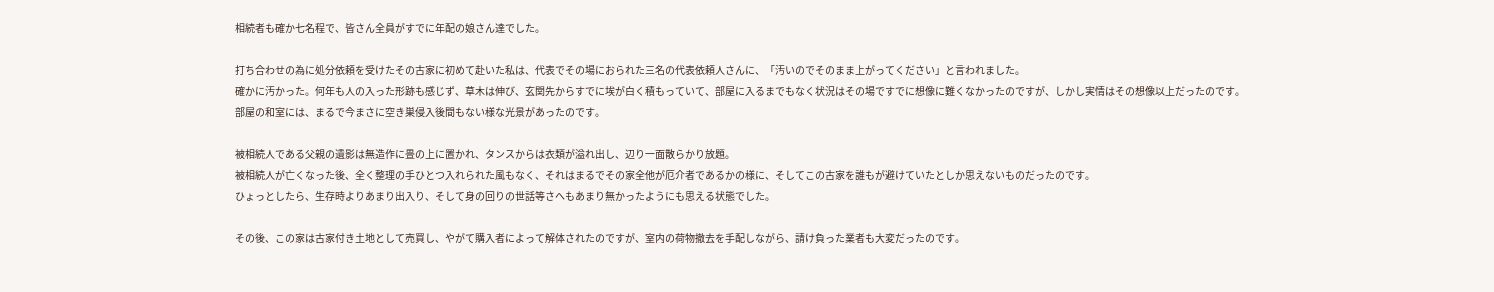相続者も確か七名程で、皆さん全員がすでに年配の娘さん達でした。

打ち合わせの為に処分依頼を受けたその古家に初めて赴いた私は、代表でその場におられた三名の代表依頼人さんに、「汚いのでそのまま上がってください」と言われました。
確かに汚かった。何年も人の入った形跡も感じず、草木は伸び、玄関先からすでに埃が白く積もっていて、部屋に入るまでもなく状況はその場ですでに想像に難くなかったのですが、しかし実情はその想像以上だったのです。
部屋の和室には、まるで今まさに空き巣侵入後間もない様な光景があったのです。

被相続人である父親の遺影は無造作に畳の上に置かれ、タンスからは衣類が溢れ出し、辺り一面散らかり放題。
被相続人が亡くなった後、全く整理の手ひとつ入れられた風もなく、それはまるでその家全他が厄介者であるかの様に、そしてこの古家を誰もが避けていたとしか思えないものだったのです。
ひょっとしたら、生存時よりあまり出入り、そして身の回りの世話等さへもあまり無かったようにも思える状態でした。

その後、この家は古家付き土地として売買し、やがて購入者によって解体されたのですが、室内の荷物撤去を手配しながら、請け負った業者も大変だったのです。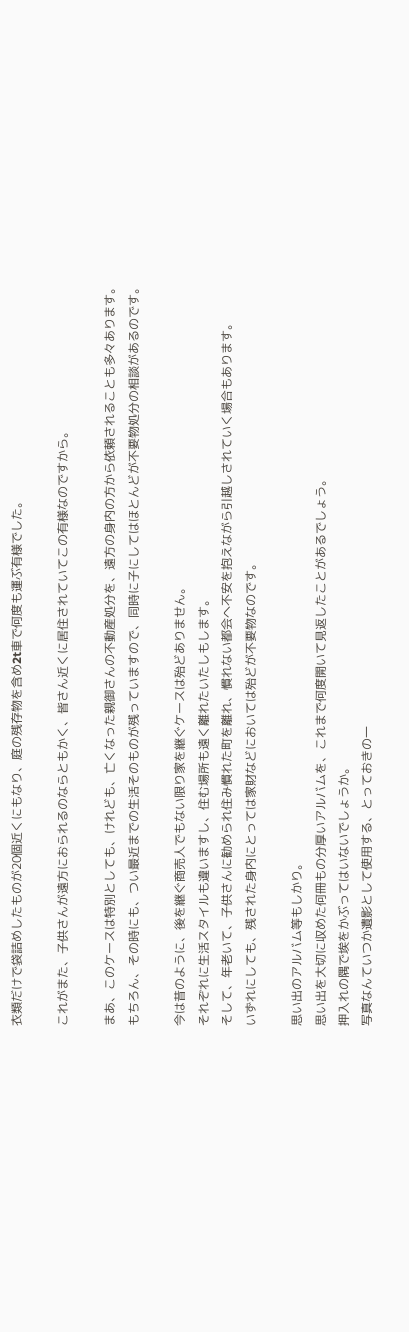衣類だけで袋詰めしたものが20個近くにもなり、庭の残存物を含め2t車で何度も運ぶ有様でした。

これがまた、子供さんが遠方におられるのならともかく、皆さん近くに居住されていてこの有様なのですから。

まあ、このケースは特別としても、けれども、亡くなった親御さんの不動産処分を、遠方の身内の方から依頼されることも多々あります。
もちろん、その時にも、つい最近までの生活そのものが残っていますので、同時に子にしてはほとんどが不要物処分の相談があるのです。

今は昔のように、後を継ぐ商売人でもない限り家を継ぐケースは殆どありません。
それぞれに生活スタイルも違いますし、住む場所も遠く離れたいたしもします。
そして、年老いて、子供さんに勧められ住み慣れた町を離れ、慣れない都会へ不安を抱えながら引越しされていく場合もあります。
いずれにしても、残された身内にとっては家財などにおいては殆どが不要物なのです。

思い出のアルバム等もしかり。
思い出を大切に収めた何冊もの分厚いアルバムを、これまで何度開いて見返したことがあるでしょう。
押入れの隅で埃をかぶってはいないでしょうか。
写真なんていつか遺影として使用する、とっておきの一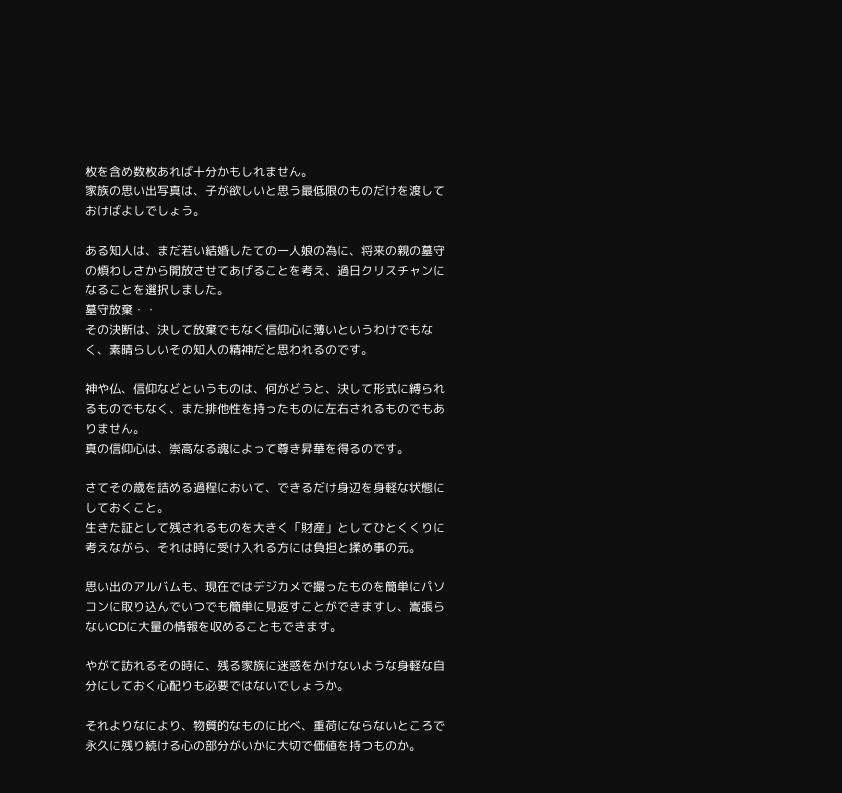枚を含め数枚あれば十分かもしれません。
家族の思い出写真は、子が欲しいと思う最低限のものだけを渡しておけばよしでしょう。

ある知人は、まだ若い結婚したての一人娘の為に、将来の親の墓守の煩わしさから開放させてあげることを考え、過日クリスチャンになることを選択しました。
墓守放棄・・
その決断は、決して放棄でもなく信仰心に薄いというわけでもなく、素晴らしいその知人の精神だと思われるのです。

神や仏、信仰などというものは、何がどうと、決して形式に縛られるものでもなく、また排他性を持ったものに左右されるものでもありません。
真の信仰心は、崇高なる魂によって尊き昇華を得るのです。

さてその歳を詰める過程において、できるだけ身辺を身軽な状態にしておくこと。
生きた証として残されるものを大きく「財産」としてひとくくりに考えながら、それは時に受け入れる方には負担と揉め事の元。

思い出のアルバムも、現在ではデジカメで撮ったものを簡単にパソコンに取り込んでいつでも簡単に見返すことができますし、嵩張らないCDに大量の情報を収めることもできます。

やがて訪れるその時に、残る家族に迷惑をかけないような身軽な自分にしておく心配りも必要ではないでしょうか。

それよりなにより、物質的なものに比べ、重荷にならないところで永久に残り続ける心の部分がいかに大切で価値を持つものか。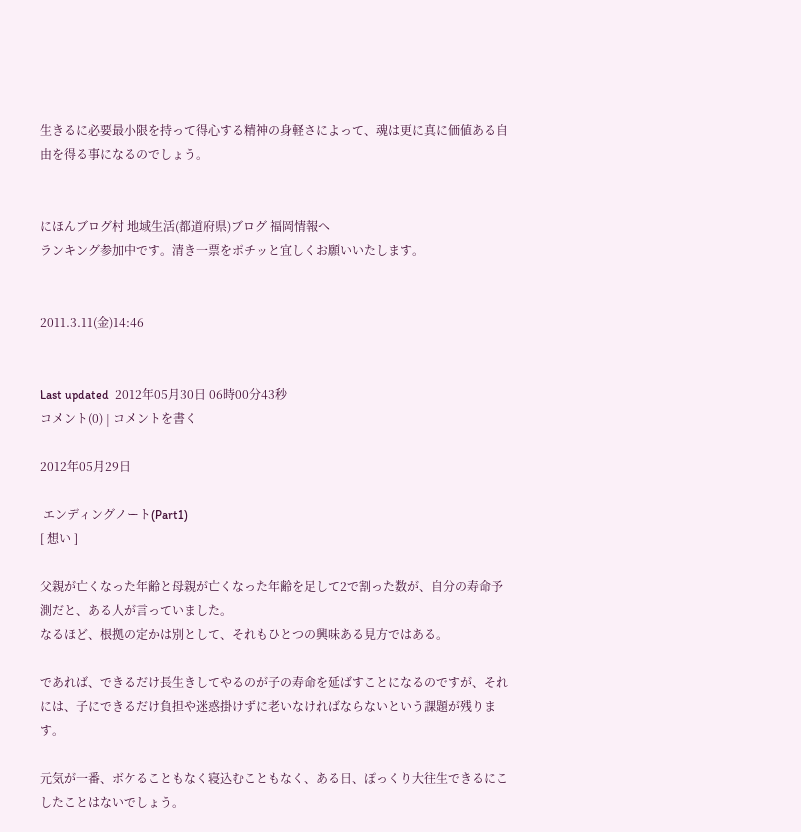生きるに必要最小限を持って得心する精神の身軽さによって、魂は更に真に価値ある自由を得る事になるのでしょう。


にほんブログ村 地域生活(都道府県)ブログ 福岡情報へ
ランキング参加中です。清き一票をポチッと宜しくお願いいたします。


2011.3.11(金)14:46


Last updated  2012年05月30日 06時00分43秒
コメント(0) | コメントを書く

2012年05月29日

 エンディングノート(Part1)
[ 想い ]

父親が亡くなった年齢と母親が亡くなった年齢を足して2で割った数が、自分の寿命予測だと、ある人が言っていました。
なるほど、根拠の定かは別として、それもひとつの興味ある見方ではある。

であれば、できるだけ長生きしてやるのが子の寿命を延ばすことになるのですが、それには、子にできるだけ負担や迷惑掛けずに老いなければならないという課題が残ります。

元気が一番、ボケることもなく寝込むこともなく、ある日、ぽっくり大往生できるにこしたことはないでしょう。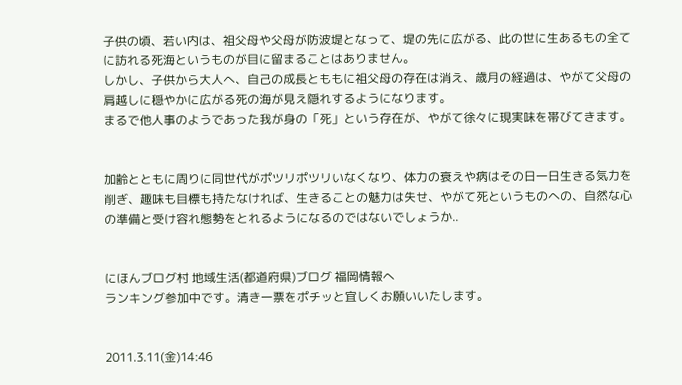子供の頃、若い内は、祖父母や父母が防波堤となって、堤の先に広がる、此の世に生あるもの全てに訪れる死海というものが目に留まることはありません。
しかし、子供から大人へ、自己の成長とももに祖父母の存在は消え、歳月の経過は、やがて父母の肩越しに穏やかに広がる死の海が見え隠れするようになります。
まるで他人事のようであった我が身の「死」という存在が、やがて徐々に現実味を帯びてきます。


加齢とともに周りに同世代がポツリポツリいなくなり、体力の衰えや病はその日一日生きる気力を削ぎ、趣味も目標も持たなければ、生きることの魅力は失せ、やがて死というものへの、自然な心の準備と受け容れ態勢をとれるようになるのではないでしょうか..


にほんブログ村 地域生活(都道府県)ブログ 福岡情報へ
ランキング参加中です。清き一票をポチッと宜しくお願いいたします。


2011.3.11(金)14:46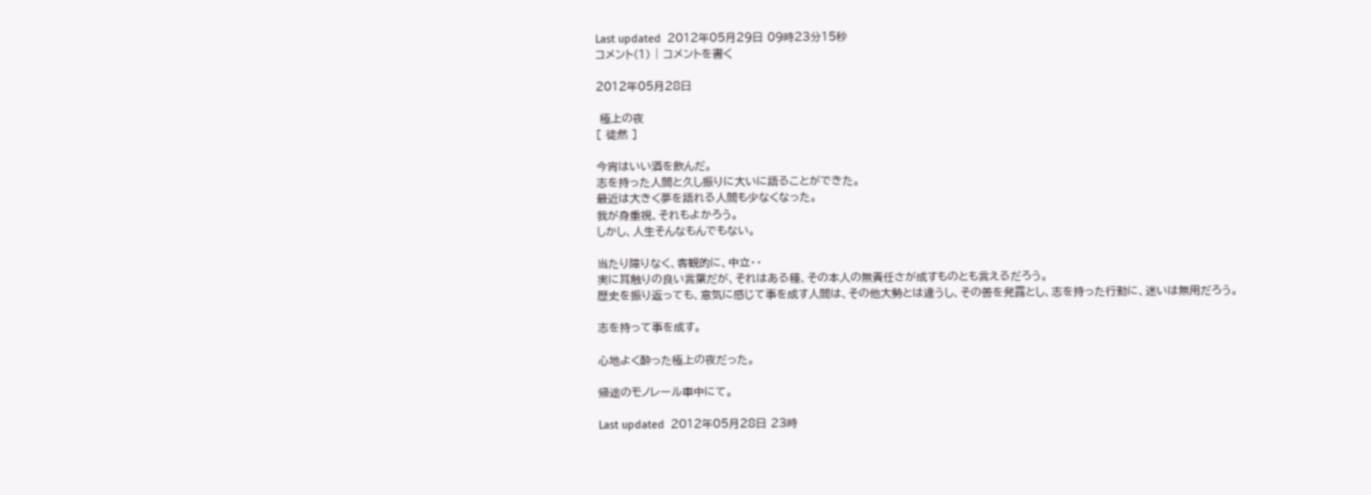Last updated  2012年05月29日 09時23分15秒
コメント(1) | コメントを書く

2012年05月28日

 極上の夜
[ 徒然 ]

今宵はいい酒を飲んだ。
志を持った人間と久し振りに大いに語ることができた。
最近は大きく夢を語れる人間も少なくなった。
我が身重視、それもよかろう。
しかし、人生そんなもんでもない。

当たり障りなく、客観的に、中立・・
実に耳触りの良い言葉だが、それはある種、その本人の無責任さが成すものとも言えるだろう。
歴史を振り返っても、意気に感じて事を成す人間は、その他大勢とは違うし、その善を発露とし、志を持った行動に、迷いは無用だろう。

志を持って事を成す。

心地よく酔った極上の夜だった。

帰途のモノレール車中にて。

Last updated  2012年05月28日 23時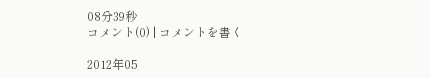08分39秒
コメント(0) | コメントを書く

2012年05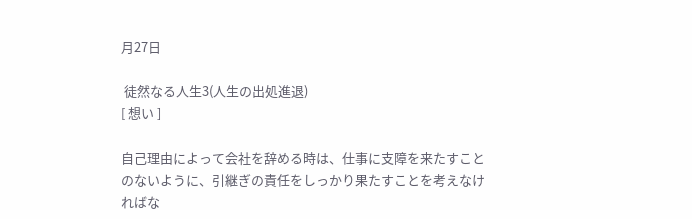月27日

 徒然なる人生3(人生の出処進退)
[ 想い ]

自己理由によって会社を辞める時は、仕事に支障を来たすことのないように、引継ぎの責任をしっかり果たすことを考えなければな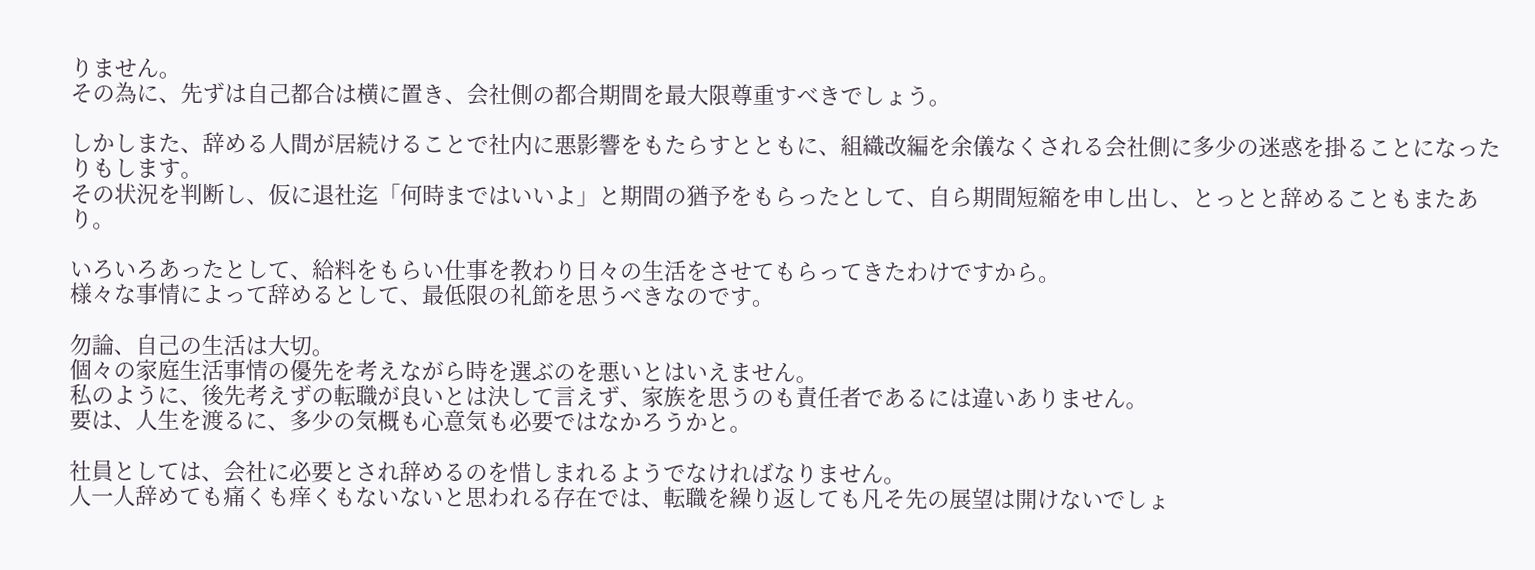りません。
その為に、先ずは自己都合は横に置き、会社側の都合期間を最大限尊重すべきでしょう。

しかしまた、辞める人間が居続けることで社内に悪影響をもたらすとともに、組織改編を余儀なくされる会社側に多少の迷惑を掛ることになったりもします。
その状況を判断し、仮に退社迄「何時まではいいよ」と期間の猶予をもらったとして、自ら期間短縮を申し出し、とっとと辞めることもまたあり。

いろいろあったとして、給料をもらい仕事を教わり日々の生活をさせてもらってきたわけですから。
様々な事情によって辞めるとして、最低限の礼節を思うべきなのです。

勿論、自己の生活は大切。
個々の家庭生活事情の優先を考えながら時を選ぶのを悪いとはいえません。
私のように、後先考えずの転職が良いとは決して言えず、家族を思うのも責任者であるには違いありません。
要は、人生を渡るに、多少の気概も心意気も必要ではなかろうかと。

社員としては、会社に必要とされ辞めるのを惜しまれるようでなければなりません。
人一人辞めても痛くも痒くもないないと思われる存在では、転職を繰り返しても凡そ先の展望は開けないでしょ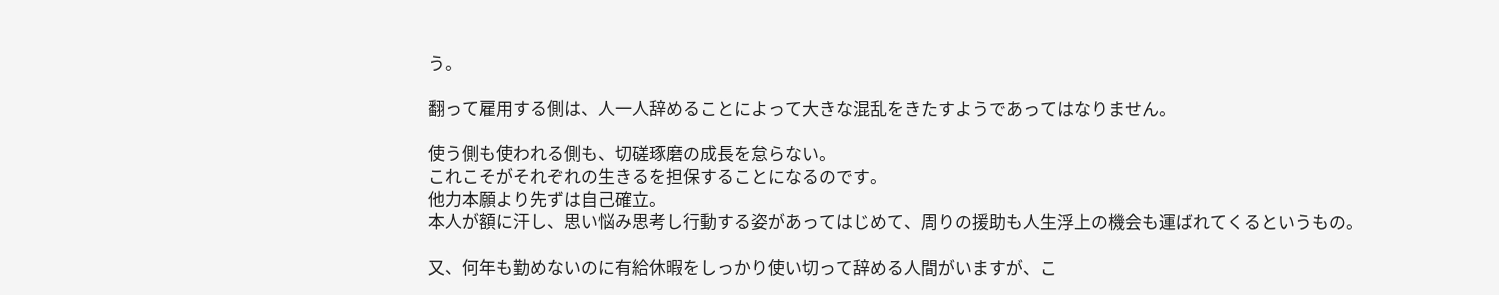う。

翻って雇用する側は、人一人辞めることによって大きな混乱をきたすようであってはなりません。

使う側も使われる側も、切磋琢磨の成長を怠らない。
これこそがそれぞれの生きるを担保することになるのです。
他力本願より先ずは自己確立。
本人が額に汗し、思い悩み思考し行動する姿があってはじめて、周りの援助も人生浮上の機会も運ばれてくるというもの。

又、何年も勤めないのに有給休暇をしっかり使い切って辞める人間がいますが、こ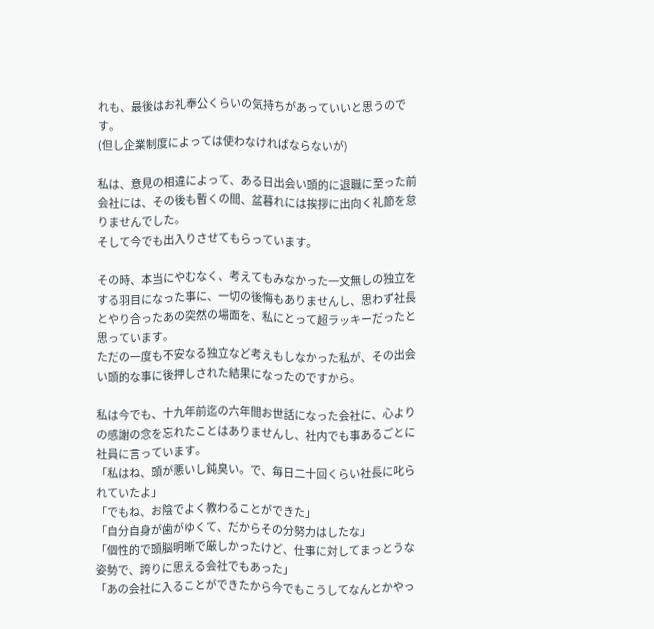れも、最後はお礼奉公くらいの気持ちがあっていいと思うのです。
(但し企業制度によっては使わなければならないが)

私は、意見の相違によって、ある日出会い頭的に退職に至った前会社には、その後も暫くの間、盆暮れには挨拶に出向く礼節を怠りませんでした。
そして今でも出入りさせてもらっています。

その時、本当にやむなく、考えてもみなかった一文無しの独立をする羽目になった事に、一切の後悔もありませんし、思わず社長とやり合ったあの突然の場面を、私にとって超ラッキーだったと思っています。
ただの一度も不安なる独立など考えもしなかった私が、その出会い頭的な事に後押しされた結果になったのですから。

私は今でも、十九年前迄の六年間お世話になった会社に、心よりの感謝の念を忘れたことはありませんし、社内でも事あるごとに社員に言っています。
「私はね、頭が悪いし鈍臭い。で、毎日二十回くらい社長に叱られていたよ」
「でもね、お陰でよく教わることができた」
「自分自身が歯がゆくて、だからその分努力はしたな」
「個性的で頭脳明晰で厳しかったけど、仕事に対してまっとうな姿勢で、誇りに思える会社でもあった」
「あの会社に入ることができたから今でもこうしてなんとかやっ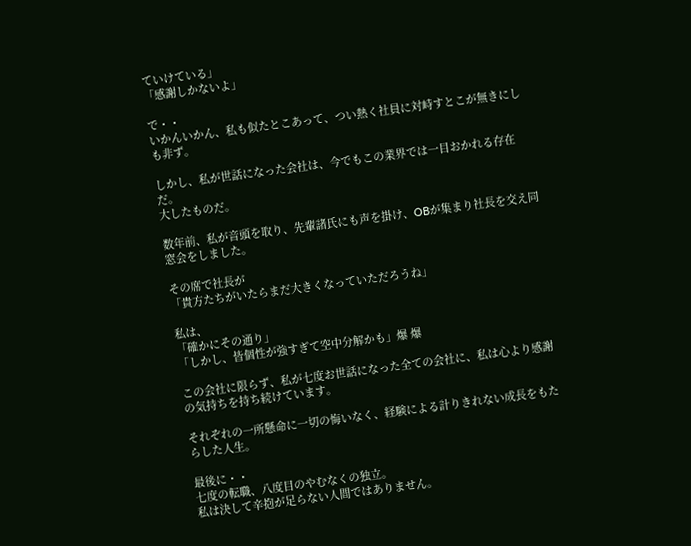ていけている」
「感謝しかないよ」

で・・
いかんいかん、私も似たとこあって、つい熱く社員に対峙すとこが無きにしも非ず。

しかし、私が世話になった会社は、今でもこの業界では一目おかれる存在だ。
大したものだ。

数年前、私が音頭を取り、先輩諸氏にも声を掛け、OBが集まり社長を交え同窓会をしました。

その席で社長が
「貴方たちがいたらまだ大きくなっていただろうね」

私は、
「確かにその通り」
「しかし、皆個性が強すぎて空中分解かも」爆 爆

この会社に限らず、私が七度お世話になった全ての会社に、私は心より感謝の気持ちを持ち続けています。

それぞれの一所懸命に一切の悔いなく、経験による計りきれない成長をもたらした人生。

最後に・・
七度の転職、八度目のやむなくの独立。
私は決して辛抱が足らない人間ではありません。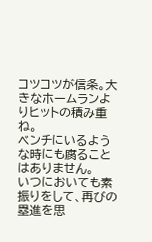コツコツが信条。大きなホームランよりヒットの積み重ね。
ベンチにいるような時にも腐ることはありません。
いつにおいても素振りをして、再びの塁進を思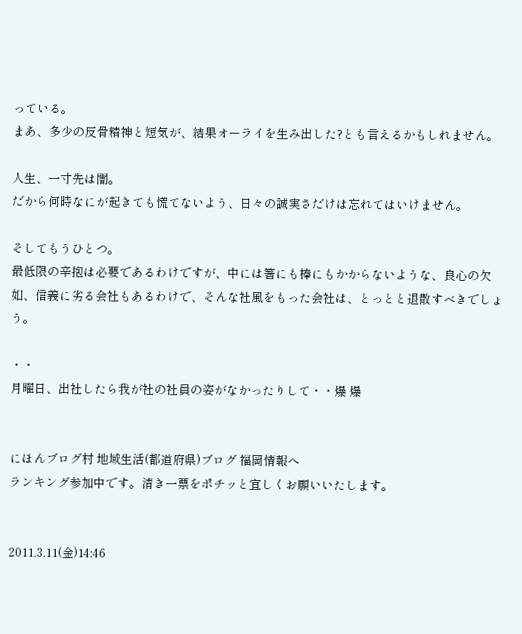っている。
まあ、多少の反骨精神と短気が、結果オーライを生み出した?とも言えるかもしれません。

人生、一寸先は闇。
だから何時なにが起きても慌てないよう、日々の誠実さだけは忘れてはいけません。

そしてもうひとつ。
最低限の辛抱は必要であるわけですが、中には箸にも棒にもかからないような、良心の欠如、信義に劣る会社もあるわけで、そんな社風をもった会社は、とっとと退散すべきでしょう。

・・
月曜日、出社したら我が社の社員の姿がなかったりして・・爆 爆


にほんブログ村 地域生活(都道府県)ブログ 福岡情報へ
ランキング参加中です。清き一票をポチッと宜しくお願いいたします。


2011.3.11(金)14:46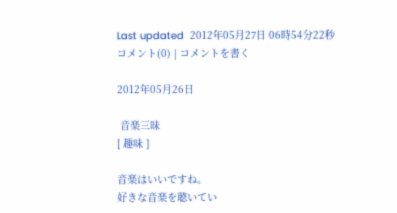Last updated  2012年05月27日 06時54分22秒
コメント(0) | コメントを書く

2012年05月26日

 音楽三昧
[ 趣味 ]

音楽はいいですね。
好きな音楽を聴いてい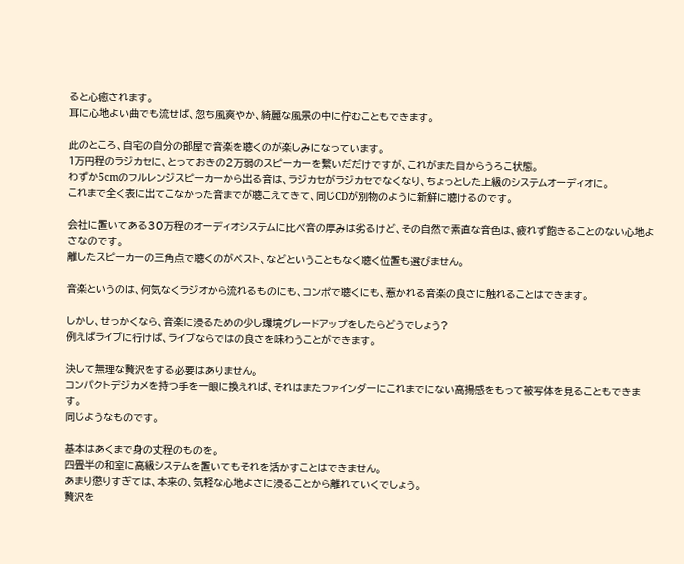ると心癒されます。
耳に心地よい曲でも流せば、忽ち風爽やか、綺麗な風景の中に佇むこともできます。

此のところ、自宅の自分の部屋で音楽を聴くのが楽しみになっています。
1万円程のラジカセに、とっておきの2万弱のスピーカーを繋いだだけですが、これがまた目からうろこ状態。
わずか5cmのフルレンジスピーカーから出る音は、ラジカセがラジカセでなくなり、ちょっとした上級のシステムオーディオに。
これまで全く表に出てこなかった音までが聴こえてきて、同じCDが別物のように新鮮に聴けるのです。

会社に置いてある30万程のオーディオシステムに比べ音の厚みは劣るけど、その自然で素直な音色は、疲れず飽きることのない心地よさなのです。
離したスピーカーの三角点で聴くのがベスト、などということもなく聴く位置も選びません。

音楽というのは、何気なくラジオから流れるものにも、コンポで聴くにも、惹かれる音楽の良さに触れることはできます。

しかし、せっかくなら、音楽に浸るための少し環境グレードアップをしたらどうでしょう?
例えばライブに行けば、ライブならではの良さを味わうことができます。

決して無理な贅沢をする必要はありません。
コンパクトデジカメを持つ手を一眼に換えれば、それはまたファインダーにこれまでにない高揚感をもって被写体を見ることもできます。
同じようなものです。

基本はあくまで身の丈程のものを。
四畳半の和室に高級システムを置いてもそれを活かすことはできません。
あまり懲りすぎては、本来の、気軽な心地よさに浸ることから離れていくでしょう。
贅沢を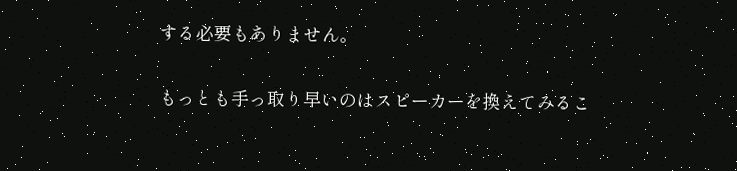する必要もありません。

もっとも手っ取り早いのはスピーカーを換えてみるこ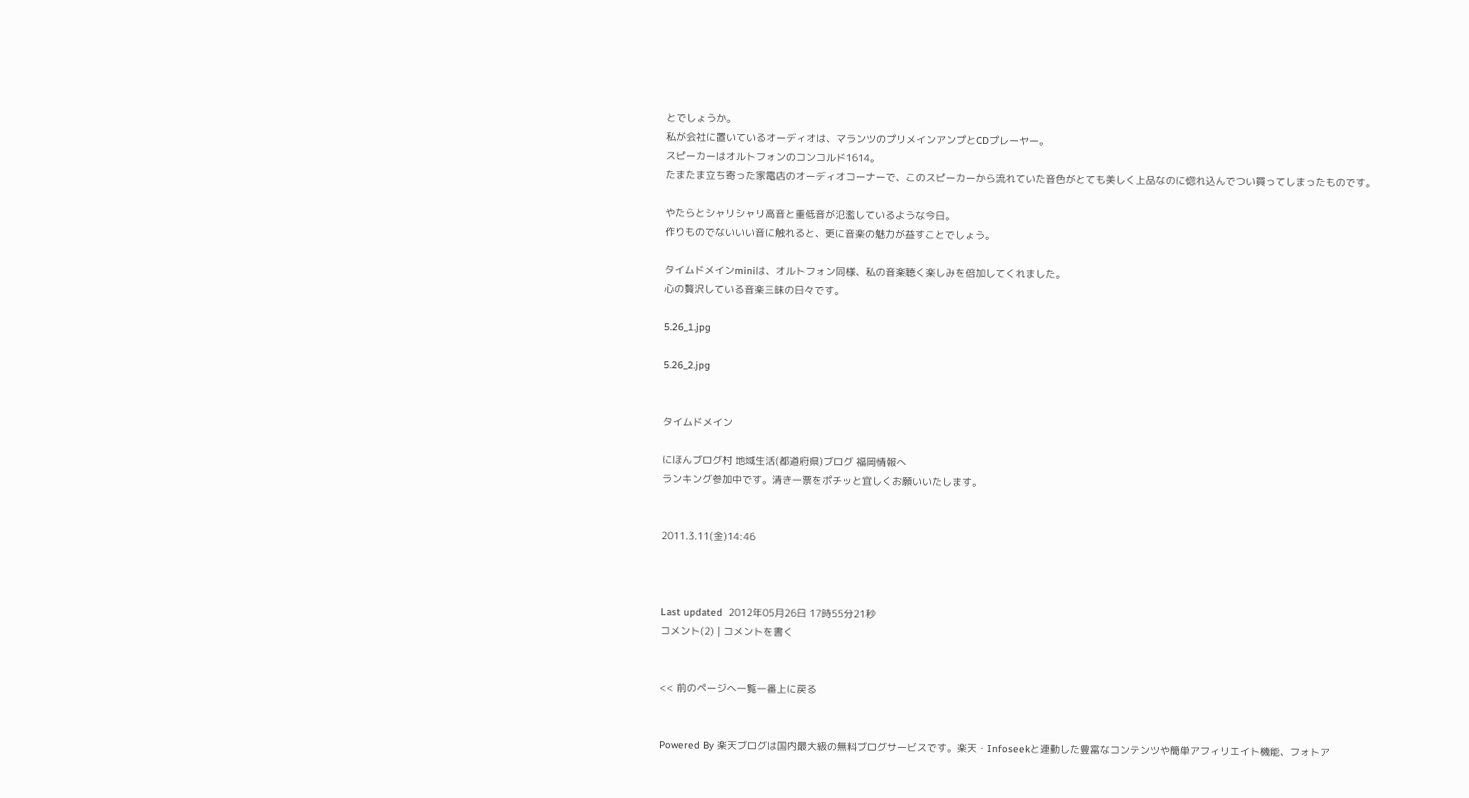とでしょうか。
私が会社に置いているオーディオは、マランツのプリメインアンプとCDプレーヤー。
スピーカーはオルトフォンのコンコルド1614。
たまたま立ち寄った家電店のオーディオコーナーで、このスピーカーから流れていた音色がとても美しく上品なのに惚れ込んでつい買ってしまったものです。

やたらとシャリシャリ高音と重低音が氾濫しているような今日。
作りものでないいい音に触れると、更に音楽の魅力が益すことでしょう。

タイムドメインminiは、オルトフォン同様、私の音楽聴く楽しみを倍加してくれました。
心の贅沢している音楽三昧の日々です。

5.26_1.jpg

5.26_2.jpg


タイムドメイン

にほんブログ村 地域生活(都道府県)ブログ 福岡情報へ
ランキング参加中です。清き一票をポチッと宜しくお願いいたします。


2011.3.11(金)14:46



Last updated  2012年05月26日 17時55分21秒
コメント(2) | コメントを書く


<< 前のページへ一覧一番上に戻る


Powered By 楽天ブログは国内最大級の無料ブログサービスです。楽天・Infoseekと連動した豊富なコンテンツや簡単アフィリエイト機能、フォトア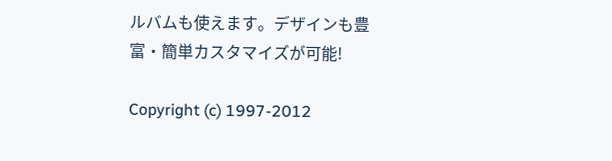ルバムも使えます。デザインも豊富・簡単カスタマイズが可能!

Copyright (c) 1997-2012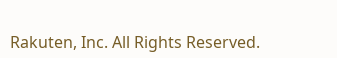Rakuten, Inc. All Rights Reserved.